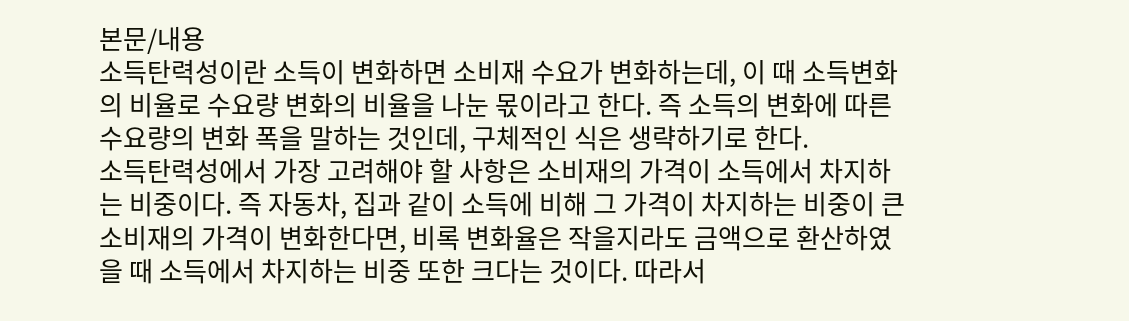본문/내용
소득탄력성이란 소득이 변화하면 소비재 수요가 변화하는데, 이 때 소득변화의 비율로 수요량 변화의 비율을 나눈 몫이라고 한다. 즉 소득의 변화에 따른 수요량의 변화 폭을 말하는 것인데, 구체적인 식은 생략하기로 한다.
소득탄력성에서 가장 고려해야 할 사항은 소비재의 가격이 소득에서 차지하는 비중이다. 즉 자동차, 집과 같이 소득에 비해 그 가격이 차지하는 비중이 큰 소비재의 가격이 변화한다면, 비록 변화율은 작을지라도 금액으로 환산하였을 때 소득에서 차지하는 비중 또한 크다는 것이다. 따라서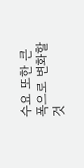수요 또한 큰 폭으로 변화할 것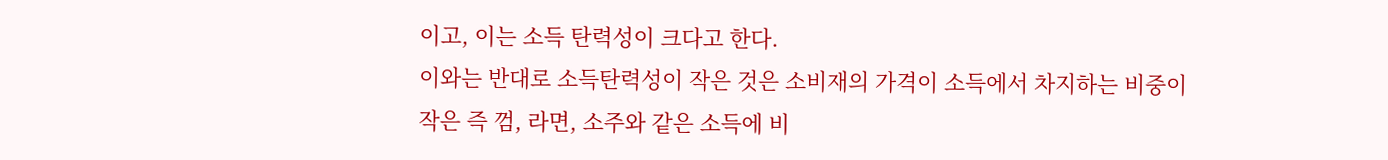이고, 이는 소득 탄력성이 크다고 한다.
이와는 반대로 소득탄력성이 작은 것은 소비재의 가격이 소득에서 차지하는 비중이 작은 즉 껌, 라면, 소주와 같은 소득에 비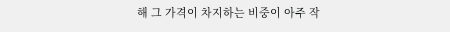해 그 가격이 차지하는 비중이 아주 작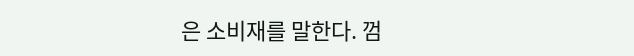은 소비재를 말한다. 껌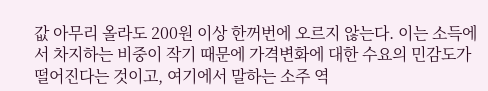값 아무리 올라도 200원 이상 한꺼번에 오르지 않는다. 이는 소득에서 차지하는 비중이 작기 때문에 가격변화에 대한 수요의 민감도가 떨어진다는 것이고, 여기에서 말하는 소주 역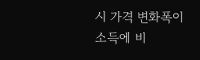시 가격 변화폭이 소득에 비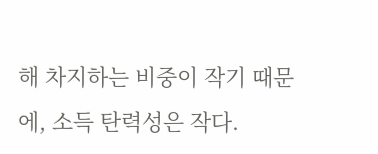해 차지하는 비중이 작기 때문에, 소득 탄력성은 작다.